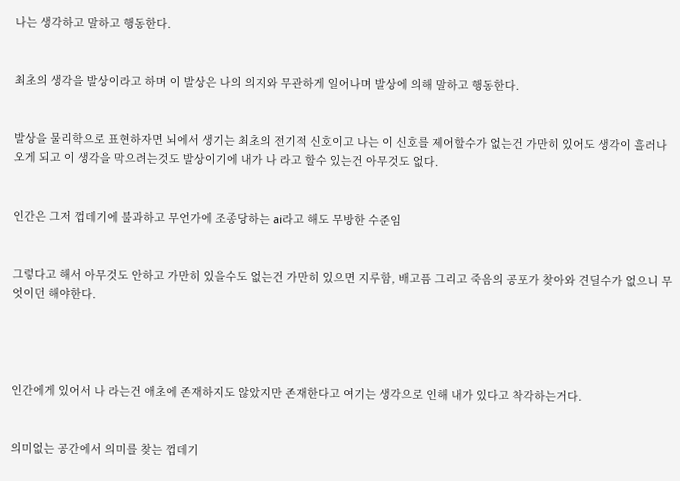나는 생각하고 말하고 행동한다.


최초의 생각을 발상이라고 하며 이 발상은 나의 의지와 무관하게 일어나며 발상에 의해 말하고 행동한다.


발상을 물리학으로 표현하자면 뇌에서 생기는 최초의 전기적 신호이고 나는 이 신호를 제어할수가 없는건 가만히 있어도 생각이 흘러나오게 되고 이 생각을 막으려는것도 발상이기에 내가 나 라고 할수 있는건 아무것도 없다.


인간은 그저 껍데기에 불과하고 무언가에 조종당하는 ai라고 해도 무방한 수준임


그렇다고 해서 아무것도 안하고 가만히 있을수도 없는건 가만히 있으면 지루함, 배고픔 그리고 죽음의 공포가 찾아와 견딜수가 없으니 무엇이던 해야한다.




인간에게 있어서 나 라는건 애초에 존재하지도 않았지만 존재한다고 여기는 생각으로 인해 내가 있다고 착각하는거다.


의미없는 공간에서 의미를 찾는 껍데기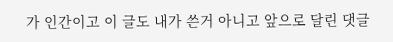가 인간이고 이 글도 내가 쓴거 아니고 앞으로 달린 댓글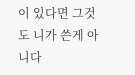이 있다면 그것도 니가 쓴게 아니다